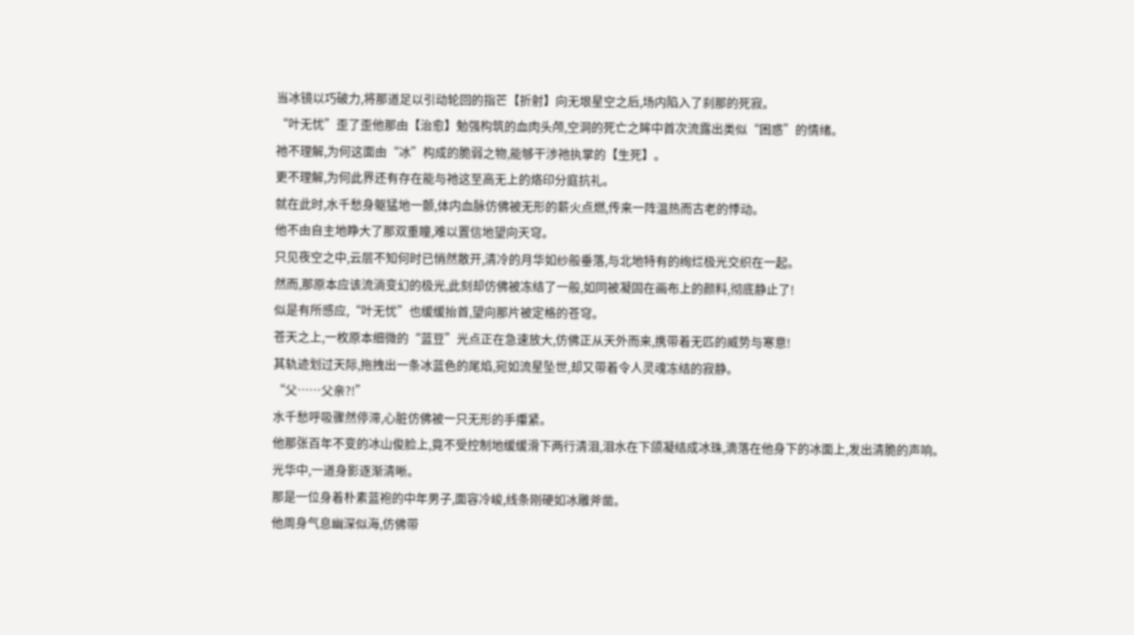当冰镜以巧破力,将那道足以引动轮回的指芒【折射】向无垠星空之后,场内陷入了刹那的死寂。
“叶无忧”歪了歪他那由【治愈】勉强构筑的血肉头颅,空洞的死亡之眸中首次流露出类似“困惑”的情绪。
祂不理解,为何这面由“冰”构成的脆弱之物,能够干涉祂执掌的【生死】。
更不理解,为何此界还有存在能与祂这至高无上的烙印分庭抗礼。
就在此时,水千愁身躯猛地一颤,体内血脉仿佛被无形的薪火点燃,传来一阵温热而古老的悸动。
他不由自主地睁大了那双重瞳,难以置信地望向天穹。
只见夜空之中,云层不知何时已悄然散开,清冷的月华如纱般垂落,与北地特有的绚烂极光交织在一起。
然而,那原本应该流淌变幻的极光,此刻却仿佛被冻结了一般,如同被凝固在画布上的颜料,彻底静止了!
似是有所感应,“叶无忧”也缓缓抬首,望向那片被定格的苍穹。
苍天之上,一枚原本细微的“蓝豆”光点正在急速放大,仿佛正从天外而来,携带着无匹的威势与寒意!
其轨迹划过天际,拖拽出一条冰蓝色的尾焰,宛如流星坠世,却又带着令人灵魂冻结的寂静。
“父……父亲?!”
水千愁呼吸骤然停滞,心脏仿佛被一只无形的手攥紧。
他那张百年不变的冰山俊脸上,竟不受控制地缓缓滑下两行清泪,泪水在下颌凝结成冰珠,滴落在他身下的冰面上,发出清脆的声响。
光华中,一道身影逐渐清晰。
那是一位身着朴素蓝袍的中年男子,面容冷峻,线条刚硬如冰雕斧凿。
他周身气息幽深似海,仿佛带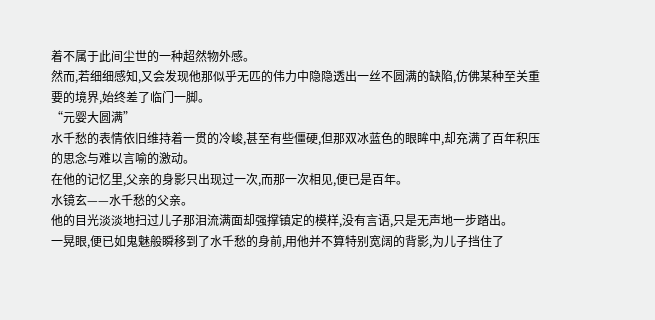着不属于此间尘世的一种超然物外感。
然而,若细细感知,又会发现他那似乎无匹的伟力中隐隐透出一丝不圆满的缺陷,仿佛某种至关重要的境界,始终差了临门一脚。
“元婴大圆满”
水千愁的表情依旧维持着一贯的冷峻,甚至有些僵硬,但那双冰蓝色的眼眸中,却充满了百年积压的思念与难以言喻的激动。
在他的记忆里,父亲的身影只出现过一次,而那一次相见,便已是百年。
水镜玄——水千愁的父亲。
他的目光淡淡地扫过儿子那泪流满面却强撑镇定的模样,没有言语,只是无声地一步踏出。
一晃眼,便已如鬼魅般瞬移到了水千愁的身前,用他并不算特别宽阔的背影,为儿子挡住了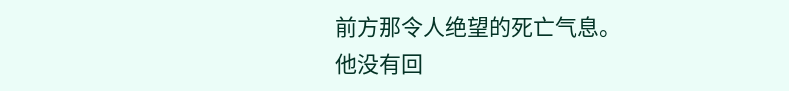前方那令人绝望的死亡气息。
他没有回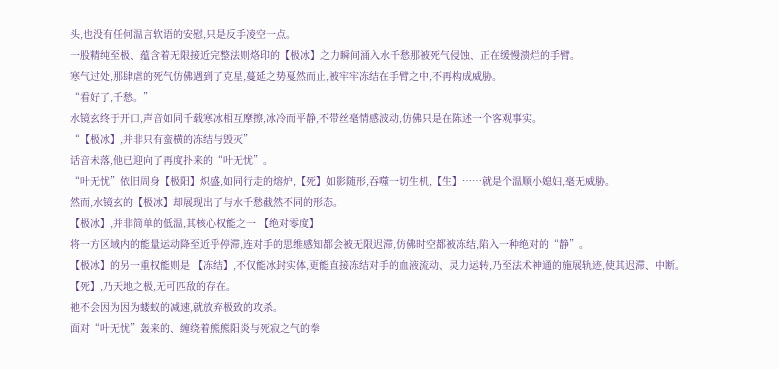头,也没有任何温言软语的安慰,只是反手凌空一点。
一股精纯至极、蕴含着无限接近完整法则烙印的【极冰】之力瞬间涌入水千愁那被死气侵蚀、正在缓慢溃烂的手臂。
寒气过处,那肆虐的死气仿佛遇到了克星,蔓延之势戛然而止,被牢牢冻结在手臂之中,不再构成威胁。
“看好了,千愁。”
水镜玄终于开口,声音如同千载寒冰相互摩擦,冰冷而平静,不带丝毫情感波动,仿佛只是在陈述一个客观事实。
“【极冰】,并非只有蛮横的冻结与毁灭”
话音未落,他已迎向了再度扑来的“叶无忧”。
“叶无忧”依旧周身【极阳】炽盛,如同行走的熔炉,【死】如影随形,吞噬一切生机,【生】……就是个温顺小媳妇,毫无威胁。
然而,水镜玄的【极冰】却展现出了与水千愁截然不同的形态。
【极冰】,并非简单的低温,其核心权能之一 【绝对零度】
将一方区域内的能量运动降至近乎停滞,连对手的思维感知都会被无限迟滞,仿佛时空都被冻结,陷入一种绝对的“静”。
【极冰】的另一重权能则是 【冻结】,不仅能冰封实体,更能直接冻结对手的血液流动、灵力运转,乃至法术神通的施展轨迹,使其迟滞、中断。
【死】,乃天地之极,无可匹敌的存在。
祂不会因为因为蝼蚁的减速,就放弃极致的攻杀。
面对“叶无忧”轰来的、缠绕着熊熊阳炎与死寂之气的拳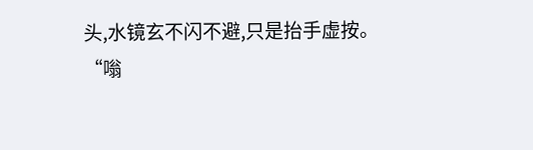头,水镜玄不闪不避,只是抬手虚按。
“嗡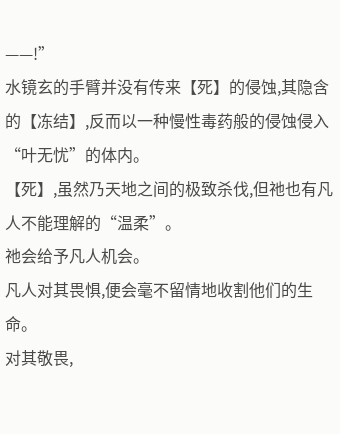——!”
水镜玄的手臂并没有传来【死】的侵蚀,其隐含的【冻结】,反而以一种慢性毒药般的侵蚀侵入“叶无忧”的体内。
【死】,虽然乃天地之间的极致杀伐,但祂也有凡人不能理解的“温柔”。
祂会给予凡人机会。
凡人对其畏惧,便会毫不留情地收割他们的生命。
对其敬畏,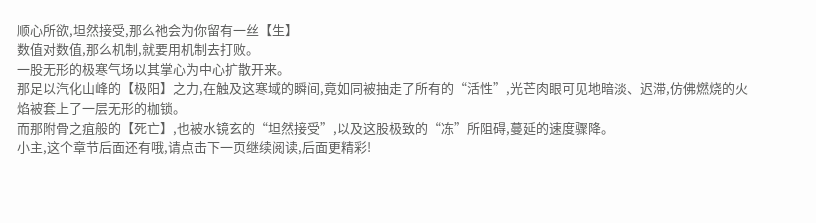顺心所欲,坦然接受,那么祂会为你留有一丝【生】
数值对数值,那么机制,就要用机制去打败。
一股无形的极寒气场以其掌心为中心扩散开来。
那足以汽化山峰的【极阳】之力,在触及这寒域的瞬间,竟如同被抽走了所有的“活性”,光芒肉眼可见地暗淡、迟滞,仿佛燃烧的火焰被套上了一层无形的枷锁。
而那附骨之疽般的【死亡】,也被水镜玄的“坦然接受”,以及这股极致的“冻”所阻碍,蔓延的速度骤降。
小主,这个章节后面还有哦,请点击下一页继续阅读,后面更精彩!